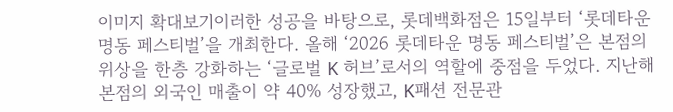이미지 확대보기이러한 성공을 바탕으로, 롯데백화점은 15일부터 ‘롯데타운 명동 페스티벌’을 개최한다. 올해 ‘2026 롯데타운 명동 페스티벌’은 본점의 위상을 한층 강화하는 ‘글로벌 K 허브’로서의 역할에 중점을 두었다. 지난해 본점의 외국인 매출이 약 40% 성장했고, K패션 전문관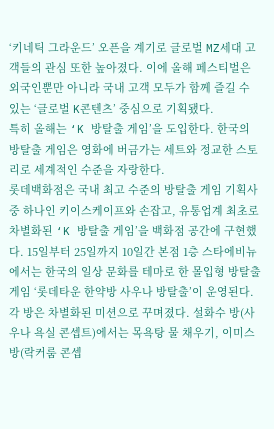‘키네틱 그라운드’ 오픈을 계기로 글로벌 MZ세대 고객들의 관심 또한 높아졌다. 이에 올해 페스티벌은 외국인뿐만 아니라 국내 고객 모두가 함께 즐길 수 있는 ‘글로벌 K콘텐츠’ 중심으로 기획됐다.
특히 올해는 ‘K 방탈출 게임’을 도입한다. 한국의 방탈출 게임은 영화에 버금가는 세트와 정교한 스토리로 세계적인 수준을 자랑한다.
롯데백화점은 국내 최고 수준의 방탈출 게임 기획사 중 하나인 키이스케이프와 손잡고, 유통업계 최초로 차별화된 ‘K 방탈출 게임’을 백화점 공간에 구현했다. 15일부터 25일까지 10일간 본점 1층 스타에비뉴에서는 한국의 일상 문화를 테마로 한 몰입형 방탈출 게임 ‘롯데타운 한약방 사우나 방탈출’이 운영된다.
각 방은 차별화된 미션으로 꾸며졌다. 설화수 방(사우나 욕실 콘셉트)에서는 목욕탕 물 채우기, 이미스 방(락커룸 콘셉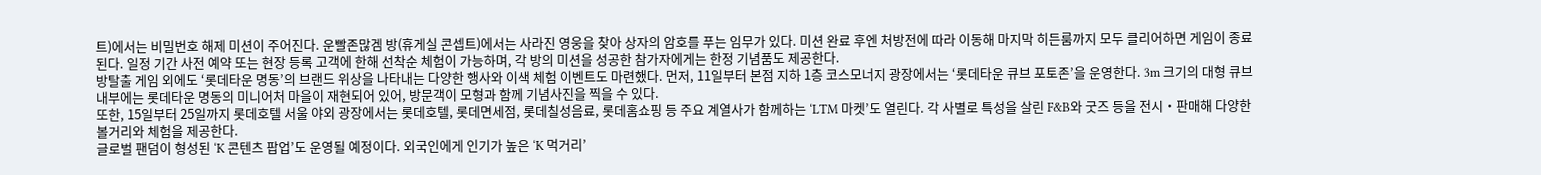트)에서는 비밀번호 해제 미션이 주어진다. 운빨존많겜 방(휴게실 콘셉트)에서는 사라진 영웅을 찾아 상자의 암호를 푸는 임무가 있다. 미션 완료 후엔 처방전에 따라 이동해 마지막 히든룸까지 모두 클리어하면 게임이 종료된다. 일정 기간 사전 예약 또는 현장 등록 고객에 한해 선착순 체험이 가능하며, 각 방의 미션을 성공한 참가자에게는 한정 기념품도 제공한다.
방탈출 게임 외에도 ‘롯데타운 명동’의 브랜드 위상을 나타내는 다양한 행사와 이색 체험 이벤트도 마련했다. 먼저, 11일부터 본점 지하 1층 코스모너지 광장에서는 ‘롯데타운 큐브 포토존’을 운영한다. 3m 크기의 대형 큐브 내부에는 롯데타운 명동의 미니어처 마을이 재현되어 있어, 방문객이 모형과 함께 기념사진을 찍을 수 있다.
또한, 15일부터 25일까지 롯데호텔 서울 야외 광장에서는 롯데호텔, 롯데면세점, 롯데칠성음료, 롯데홈쇼핑 등 주요 계열사가 함께하는 ‘LTM 마켓’도 열린다. 각 사별로 특성을 살린 F&B와 굿즈 등을 전시‧판매해 다양한 볼거리와 체험을 제공한다.
글로벌 팬덤이 형성된 ‘K 콘텐츠 팝업’도 운영될 예정이다. 외국인에게 인기가 높은 ‘K 먹거리’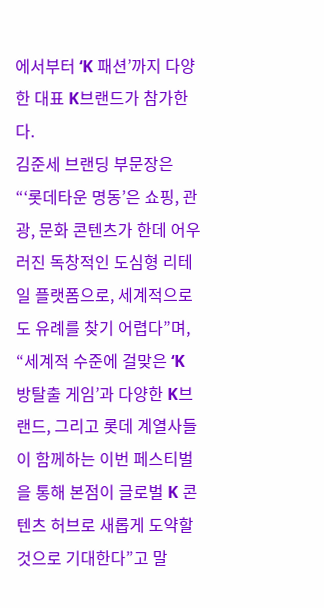에서부터 ‘K 패션’까지 다양한 대표 K브랜드가 참가한다.
김준세 브랜딩 부문장은 “‘롯데타운 명동’은 쇼핑, 관광, 문화 콘텐츠가 한데 어우러진 독창적인 도심형 리테일 플랫폼으로, 세계적으로도 유례를 찾기 어렵다”며, “세계적 수준에 걸맞은 ‘K 방탈출 게임’과 다양한 K브랜드, 그리고 롯데 계열사들이 함께하는 이번 페스티벌을 통해 본점이 글로벌 K 콘텐츠 허브로 새롭게 도약할 것으로 기대한다”고 말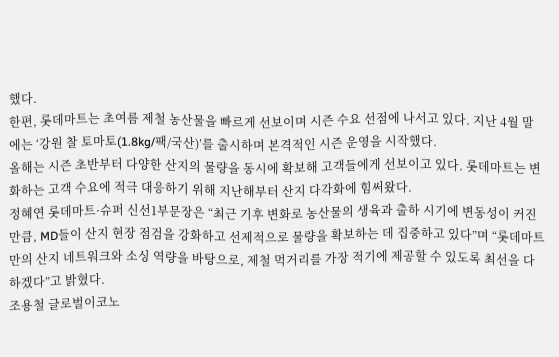했다.
한편, 롯데마트는 초여름 제철 농산물을 빠르게 선보이며 시즌 수요 선점에 나서고 있다. 지난 4월 말에는 ‘강원 찰 토마토(1.8kg/팩/국산)’를 출시하며 본격적인 시즌 운영을 시작했다.
올해는 시즌 초반부터 다양한 산지의 물량을 동시에 확보해 고객들에게 선보이고 있다. 롯데마트는 변화하는 고객 수요에 적극 대응하기 위해 지난해부터 산지 다각화에 힘써왔다.
정혜연 롯데마트·슈퍼 신선1부문장은 “최근 기후 변화로 농산물의 생육과 출하 시기에 변동성이 커진 만큼, MD들이 산지 현장 점검을 강화하고 선제적으로 물량을 확보하는 데 집중하고 있다”며 “롯데마트만의 산지 네트워크와 소싱 역량을 바탕으로, 제철 먹거리를 가장 적기에 제공할 수 있도록 최선을 다하겠다”고 밝혔다.
조용철 글로벌이코노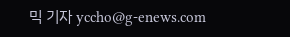믹 기자 yccho@g-enews.com